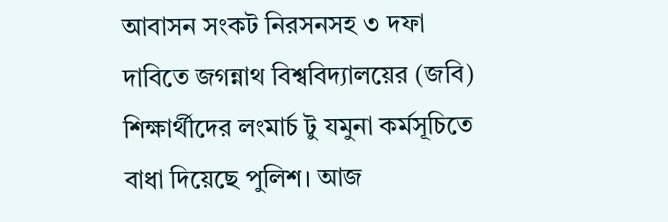আবাসন সংকট নিরসনসহ ৩ দফা দাবিতে জগন্নাথ বিশ্ববিদ্যালয়ের (জবি) শিক্ষার্থীদের লংমার্চ টু যমুনা কর্মসূচিতে বাধা দিয়েছে পুলিশ। আজ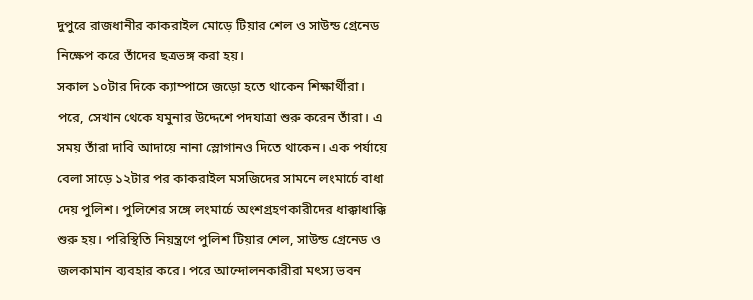দুপুরে রাজধানীর কাকরাইল মোড়ে টিয়ার শেল ও সাউন্ড গ্রেনেড নিক্ষেপ করে তাঁদের ছত্রভঙ্গ করা হয়।
সকাল ১০টার দিকে ক্যাম্পাসে জড়ো হতে থাকেন শিক্ষার্থীরা। পরে, সেখান থেকে যমুনার উদ্দেশে পদযাত্রা শুরু করেন তাঁরা। এ সময় তাঁরা দাবি আদায়ে নানা স্লোগানও দিতে থাকেন। এক পর্যায়ে বেলা সাড়ে ১২টার পর কাকরাইল মসজিদের সামনে লংমার্চে বাধা দেয় পুলিশ। পুলিশের সঙ্গে লংমার্চে অংশগ্রহণকারীদের ধাক্কাধাক্কি শুরু হয়। পরিস্থিতি নিয়ন্ত্রণে পুলিশ টিয়ার শেল, সাউন্ড গ্রেনেড ও জলকামান ব্যবহার করে। পরে আন্দোলনকারীরা মৎস্য ভবন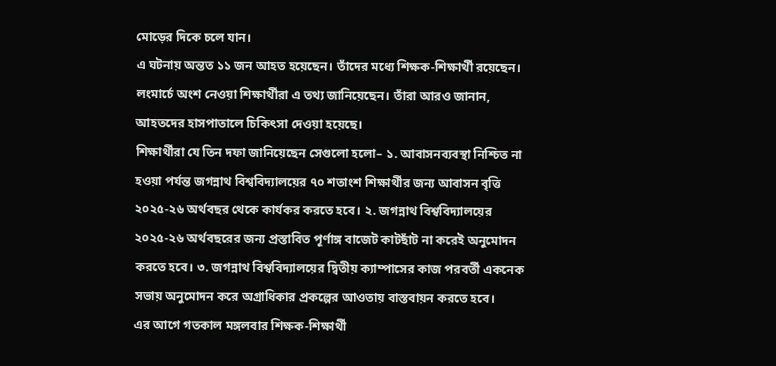মোড়ের দিকে চলে যান।
এ ঘটনায় অন্তত ১১ জন আহত হয়েছেন। তাঁদের মধ্যে শিক্ষক-শিক্ষার্থী রয়েছেন। লংমার্চে অংশ নেওয়া শিক্ষার্থীরা এ তথ্য জানিয়েছেন। তাঁরা আরও জানান, আহতদের হাসপাতালে চিকিৎসা দেওয়া হয়েছে।
শিক্ষার্থীরা যে তিন দফা জানিয়েছেন সেগুলো হলো– ১. আবাসনব্যবস্থা নিশ্চিত না হওয়া পর্যন্ত জগন্নাথ বিশ্ববিদ্যালয়ের ৭০ শতাংশ শিক্ষার্থীর জন্য আবাসন বৃত্তি ২০২৫-২৬ অর্থবছর থেকে কার্যকর করতে হবে। ২. জগন্নাথ বিশ্ববিদ্যালয়ের ২০২৫-২৬ অর্থবছরের জন্য প্রস্তাবিত পূর্ণাঙ্গ বাজেট কাটছাঁট না করেই অনুমোদন করতে হবে। ৩. জগন্নাথ বিশ্ববিদ্যালয়ের দ্বিতীয় ক্যাম্পাসের কাজ পরবর্তী একনেক সভায় অনুমোদন করে অগ্রাধিকার প্রকল্পের আওতায় বাস্তবায়ন করতে হবে।
এর আগে গতকাল মঙ্গলবার শিক্ষক-শিক্ষার্থী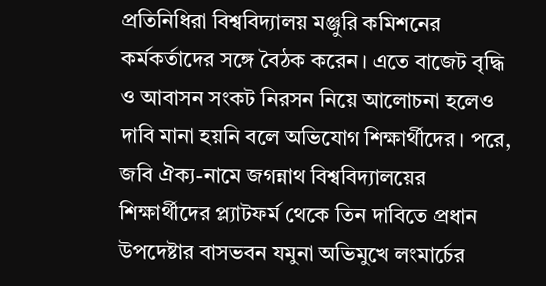প্রতিনিধিরা বিশ্ববিদ্যালয় মঞ্জুরি কমিশনের কর্মকর্তাদের সঙ্গে বৈঠক করেন। এতে বাজেট বৃদ্ধি ও আবাসন সংকট নিরসন নিয়ে আলোচনা হলেও দাবি মানা হয়নি বলে অভিযোগ শিক্ষার্থীদের। পরে, জবি ঐক্য-নামে জগন্নাথ বিশ্ববিদ্যালয়ের শিক্ষার্থীদের প্ল্যাটফর্ম থেকে তিন দাবিতে প্রধান উপদেষ্টার বাসভবন যমুনা অভিমুখে লংমার্চের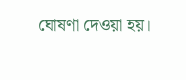ঘোষণা দেওয়া হয়।